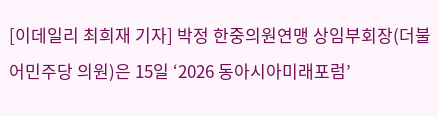[이데일리 최희재 기자] 박정 한중의원연맹 상임부회장(더불어민주당 의원)은 15일 ‘2026 동아시아미래포럼’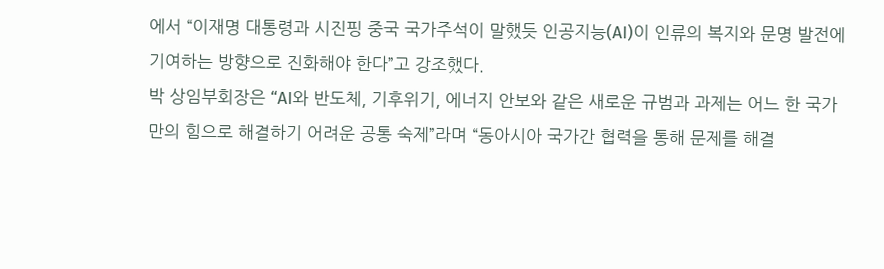에서 “이재명 대통령과 시진핑 중국 국가주석이 말했듯 인공지능(AI)이 인류의 복지와 문명 발전에 기여하는 방향으로 진화해야 한다”고 강조했다.
박 상임부회장은 “AI와 반도체, 기후위기, 에너지 안보와 같은 새로운 규범과 과제는 어느 한 국가만의 힘으로 해결하기 어려운 공통 숙제”라며 “동아시아 국가간 협력을 통해 문제를 해결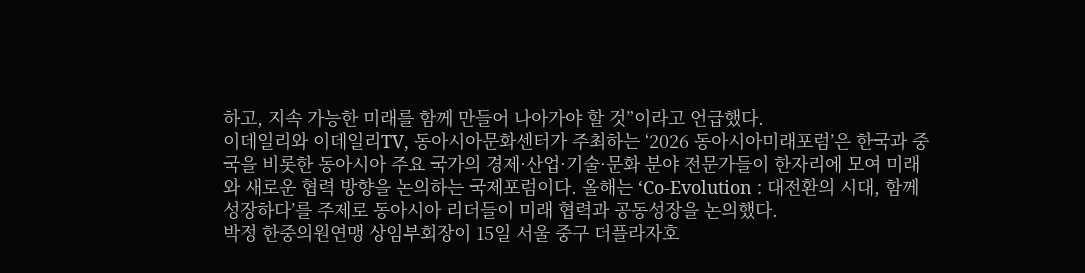하고, 지속 가능한 미래를 함께 만들어 나아가야 할 것”이라고 언급했다.
이데일리와 이데일리TV, 동아시아문화센터가 주최하는 ‘2026 동아시아미래포럼’은 한국과 중국을 비롯한 동아시아 주요 국가의 경제·산업·기술·문화 분야 전문가들이 한자리에 모여 미래와 새로운 협력 방향을 논의하는 국제포럼이다. 올해는 ‘Co-Evolution : 대전환의 시대, 함께 성장하다’를 주제로 동아시아 리더들이 미래 협력과 공동성장을 논의했다.
박정 한중의원연맹 상임부회장이 15일 서울 중구 더플라자호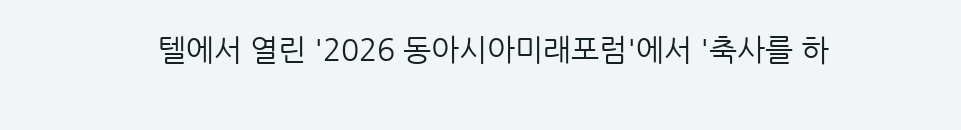텔에서 열린 '2026 동아시아미래포럼'에서 '축사를 하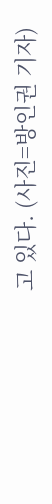고 있다. (사진=방인권 기자)